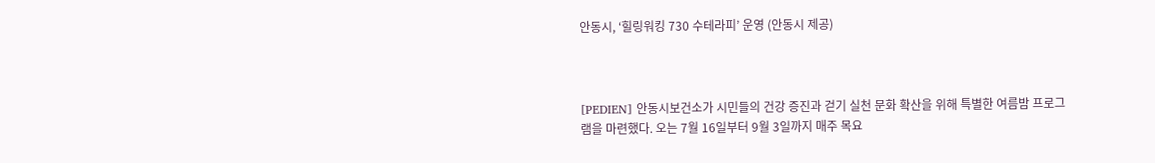안동시, ‘힐링워킹 730 수테라피’ 운영 (안동시 제공)



[PEDIEN] 안동시보건소가 시민들의 건강 증진과 걷기 실천 문화 확산을 위해 특별한 여름밤 프로그램을 마련했다. 오는 7월 16일부터 9월 3일까지 매주 목요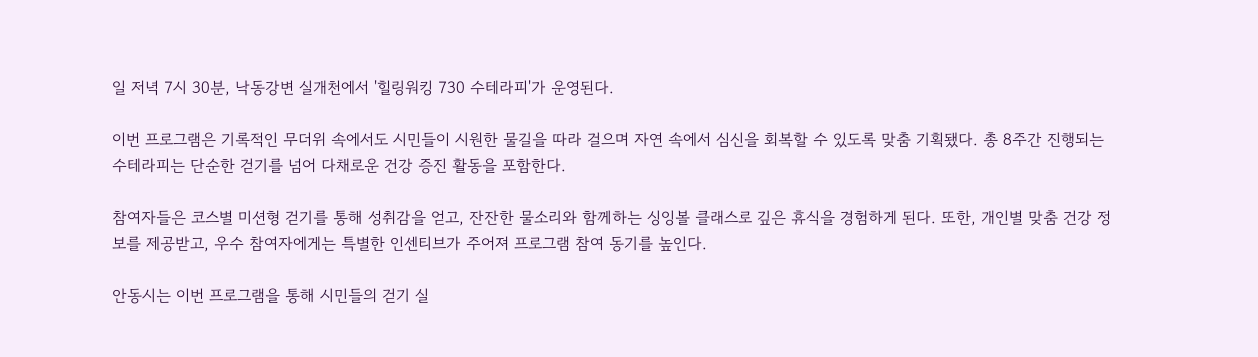일 저녁 7시 30분, 낙동강변 실개천에서 '힐링워킹 730 수테라피'가 운영된다.

이번 프로그램은 기록적인 무더위 속에서도 시민들이 시원한 물길을 따라 걸으며 자연 속에서 심신을 회복할 수 있도록 맞춤 기획됐다. 총 8주간 진행되는 수테라피는 단순한 걷기를 넘어 다채로운 건강 증진 활동을 포함한다.

참여자들은 코스별 미션형 걷기를 통해 성취감을 얻고, 잔잔한 물소리와 함께하는 싱잉볼 클래스로 깊은 휴식을 경험하게 된다. 또한, 개인별 맞춤 건강 정보를 제공받고, 우수 참여자에게는 특별한 인센티브가 주어져 프로그램 참여 동기를 높인다.

안동시는 이번 프로그램을 통해 시민들의 걷기 실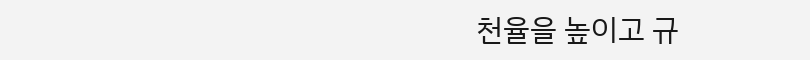천율을 높이고 규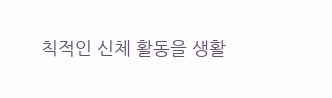칙적인 신체 활동을 생활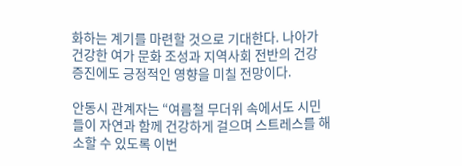화하는 계기를 마련할 것으로 기대한다. 나아가 건강한 여가 문화 조성과 지역사회 전반의 건강 증진에도 긍정적인 영향을 미칠 전망이다.

안동시 관계자는 “여름철 무더위 속에서도 시민들이 자연과 함께 건강하게 걸으며 스트레스를 해소할 수 있도록 이번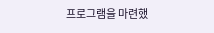프로그램을 마련했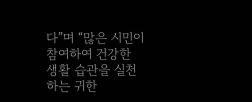다”며 “많은 시민이 참여하여 건강한 생활 습관을 실천하는 귀한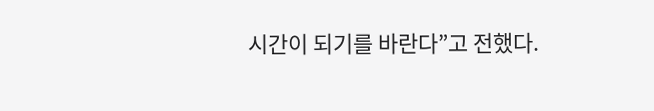시간이 되기를 바란다”고 전했다.